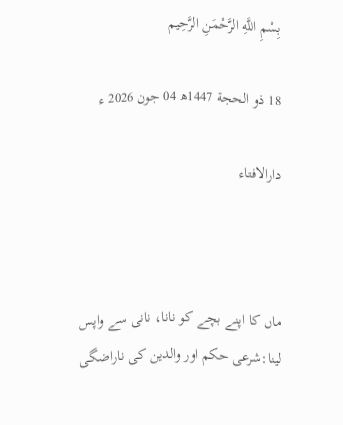بِسْمِ اللَّهِ الرَّحْمَنِ الرَّحِيم

18 ذو الحجة 1447ھ 04 جون 2026 ء

دارالافتاء



ماں کا اپنے بچے کو نانا، نانی سے واپس لینا:شرعی حکم اور والدین کی ناراضگی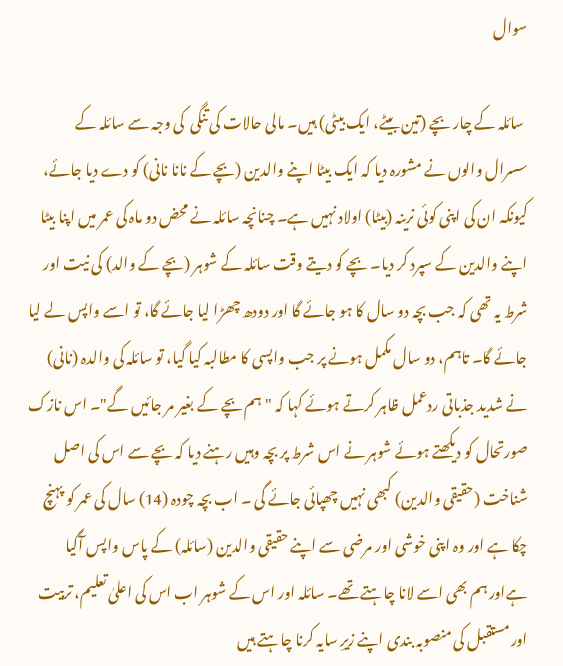سوال

 سائلہ کے چار بچے (تین بیٹے، ایک بیٹی) ہیں۔ مالی حالات کی تنگی  کی وجہ سے سائلہ کے سسرال والوں نے مشورہ دیا کہ ایک بیٹا اپنے والدین (بچے کے نانا نانی) کو دے دیا جائے، کیونکہ ان کی اپنی کوئی نرینہ (بیٹا) اولاد نہیں ہے۔ چنانچہ سائلہ نے محض دو ماہ کی عمر میں اپنا بیٹا اپنے والدین کے سپرد کر دیا۔ بچے کو دیتے وقت سائلہ کے شوہر (بچے کے والد) کی نیت اور شرط یہ تھی کہ جب بچہ دو سال کا ہو جائے گا اور دودھ چھڑا لیا جائے گا، تو اسے واپس لے لیا جائے گا۔ تاہم، دو سال مکمل ہونے پر جب واپسی کا مطالبہ کیا گیا، تو سائلہ کی والدہ (نانی) نے شدید جذباتی ردعمل ظاہر کرتے ہوئے کہا کہ "ہم بچے کے بغیر مر جائیں گے"۔ اس نازک صورتحال کو دیکھتے ہوئے شوہر نے اس شرط پر بچہ وہیں رہنے دیا کہ بچے سے اس کی اصل شناخت (حقیقی والدین) کبھی نہیں چھپائی جائے گی ۔ اب بچہ چودہ (14) سال کی عمر کو پہنچ چکا ہے اور وہ اپنی خوشی اور مرضی سے اپنے حقیقی والدین (سائلہ) کے پاس واپس آگیا ہےاور ہم بھی اسے لانا چاہتے تھے۔ سائلہ اور اس کے شوہر اب اس کی اعلیٰ تعلیم، تربیت اور مستقبل کی منصوبہ بندی اپنے زیرِ سایہ کرنا چاہتے ہیں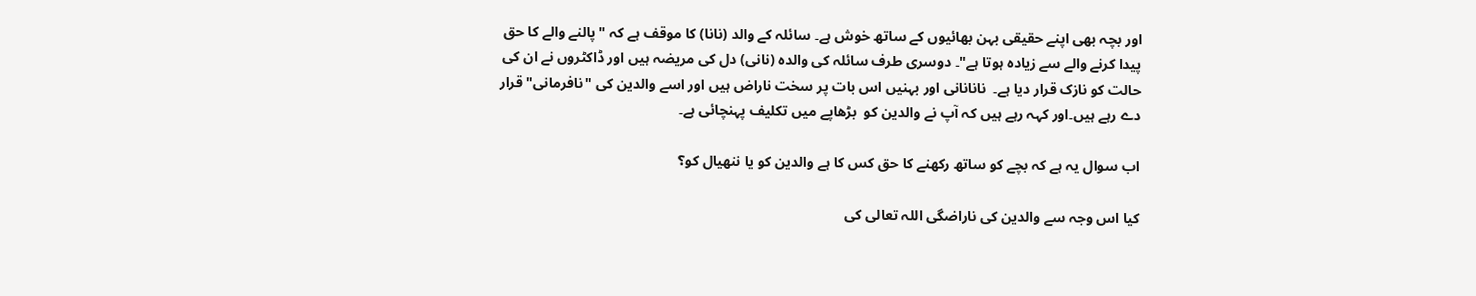اور بچہ بھی اپنے حقیقی بہن بھائیوں کے ساتھ خوش ہے۔ سائلہ کے والد (نانا) کا موقف ہے کہ "پالنے والے کا حق پیدا کرنے والے سے زیادہ ہوتا ہے"۔ دوسری طرف سائلہ کی والدہ (نانی) دل کی مریضہ ہیں اور ڈاکٹروں نے ان کی حالت کو نازک قرار دیا ہے۔  نانانانی اور بہنیں اس بات پر سخت ناراض ہیں اور اسے والدین کی "نافرمانی" قرار دے رہے ہیں۔اور کہہ رہے ہیں کہ آپ نے والدین کو  بڑھاپے میں تکلیف پہنچائی ہے۔

اب سوال یہ ہے کہ بچے کو ساتھ رکھنے کا حق کس کا ہے والدین کو یا ننھیال کو؟

کیا اس وجہ سے والدین کی ناراضگی اللہ تعالی کی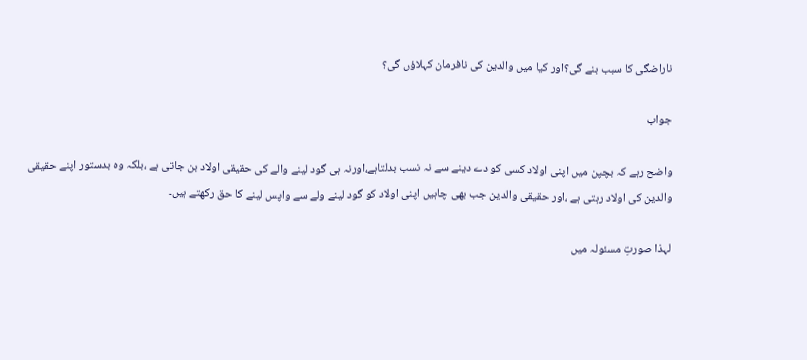ناراضگی کا سبب بنے گی؟اور کیا میں والدین کی نافرمان کہلاؤں گی؟

جواب

واضح رہے کہ بچپن میں اپنی اولاد کسی کو دے دینے سے نہ نسب بدلتاہے،اورنہ ہی گود لینے والے کی حقیقی اولاد بن جاتی ہے ،بلکہ وہ بدستور اپنے حقیقی والدین کی اولاد رہتی ہے ،اور حقیقی والدین جب بھی چاہیں اپنی اولاد کو گود لینے ولے سے واپس لینے کا حق رکھتے ہیں۔

لہذا صورتِ مسئولہ میں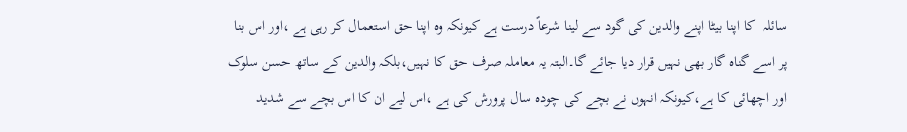سائلہ  کا اپنا بیٹا اپنے والدین کی گود سے لینا شرعاً درست ہے کیونکہ وہ اپنا حق استعمال کر رہی ہے ،اور اس بنا  پر اسے گناہ گار بھی نہیں قرار دیا جائے گا۔البتہ یہ معاملہ صرف حق کا نہیں،بلکہ والدین کے ساتھ حسن سلوک اور اچھائی کا ہے،کیونکہ انہوں نے بچے کی چودہ سال پرورش کی ہے ،اس لیے ان کا اس بچے سے شدید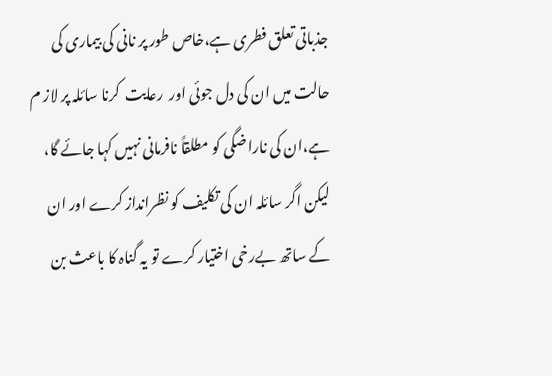جذباتی تعلق فطری ہے،خاص طور پر نانی کی بیماری کی حالت میں ان کی دل جوئی اور  رعایت  کرنا سائلہ پر لاز م ہے،ان کی ناراضگی کو مطلقاً نافرمانی نہیں کہا جائے گا، لیکن اگر سائلہ ان کی تکلیف کو نظرانداز کرے اور ان کے ساتھ بےرخی اختیار کرے تو یہ گناہ کا باعث بن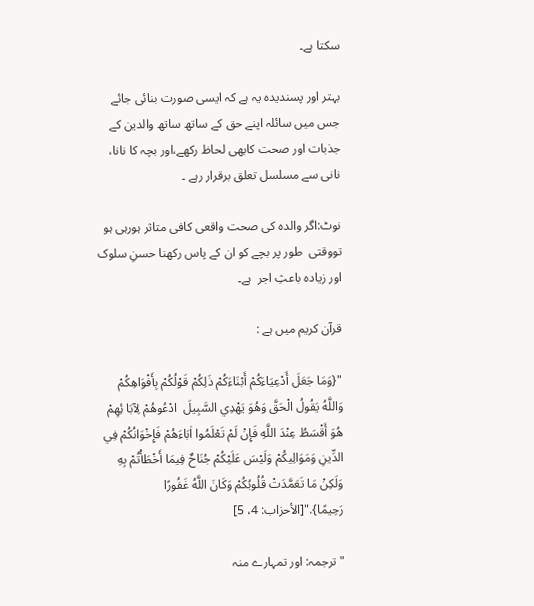سکتا ہے۔

بہتر اور پسندیدہ یہ ہے کہ ایسی صورت بنائی جائے جس میں سائلہ اپنے حق کے ساتھ ساتھ والدین کے جذبات اور صحت کابھی لحاظ رکھے،اور بچہ کا نانا، نانی سے مسلسل تعلق برقرار رہے ۔

نوٹ:اگر والدہ کی صحت واقعی کافی متاثر ہورہی ہو تووقتی  طور پر بچے کو ان کے پاس رکھنا حسنِ سلوک اور زیادہ باعثِ اجر  ہے۔

قرآن کریم میں ہے :

"{وَمَا جَعَلَ أَدْعِيَاءَكُمْ أَبْنَاءَكُمْ ذَلِكُمْ قَوْلُكُمْ بِأَفْوَاهِكُمْ وَاللَّهُ يَقُولُ الْحَقَّ وَهُوَ يَھْدِي السَّبِيلَ  ادْعُوهُمْ لِآبَا ئِھِمْ هُوَ أَقْسَطُ عِنْدَ اللَّهِ فَإِنْ لَمْ تَعْلَمُوا اٰبَاءَهُمْ فَإِخْوَانُكُمْ فِي الدِّينِ وَمَوَالِيكُمْ وَلَيْسَ عَلَيْكُمْ جُنَاحٌ فِيمَا أَخْطَأْتُمْ بِهِ وَلَكِنْ مَا تَعَمَّدَتْ قُلُوبُكُمْ وَكَانَ اللَّهُ غَفُورًا رَحِيمًا}."[الأحزاب: 4، 5]

"ترجمہ: اور تمہارے منہ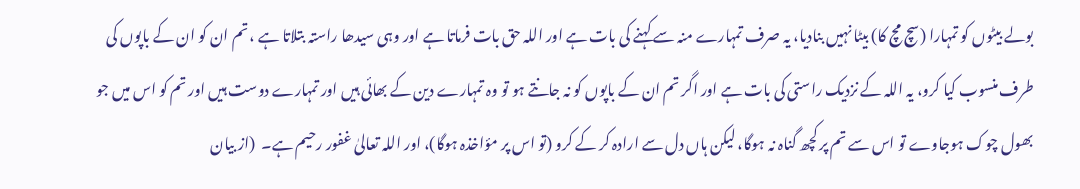بولے بیٹوں کو تمہارا (سچ مچ کا) بیٹا نہیں بنادیا، یہ صرف تمہارے منہ سے کہنے کی بات ہے اور اللہ حق بات فرماتا ہے اور وہی سیدھا راستہ بتلاتا ہے ، تم ان کو ان کے باپوں کی طرف منسوب کیا کرو، یہ اللہ کے نزدیک راستی کی بات ہے اور اگر تم ان کے باپوں کو نہ جانتے ہو تو وہ تمہارے دین کے بھائی ہیں اور تمہارے دوست ہیں اور تم کو اس میں جو بھول چوک ہوجاوے تو اس سے تم پر کچھ گناہ نہ ہوگا، لیکن ہاں دل سے ارادہ کر کے کرو (تو اس پر مؤاخذہ ہوگا)، اور اللہ تعالیٰ غفور رحیم ہے۔  (از بیان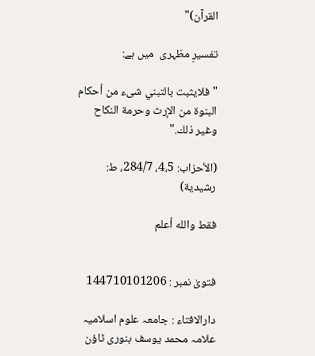القرآن)"

تفسیرِ مظہری  میں ہے:

"فلايثبت بالتبني شىء من أحكام البنوة من الإرث وحرمة النكاح وغير ذلك."

(الأحزاب: 4،5، 284/7، ط: رشيدية)

فقط والله أعلم


فتویٰ نمبر : 144710101206

دارالافتاء : جامعہ علوم اسلامیہ علامہ محمد یوسف بنوری ٹاؤن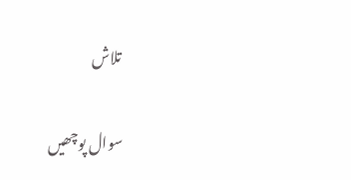تلاش

سوال پوچھیں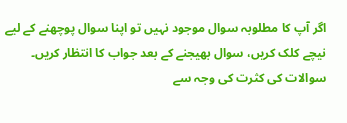اگر آپ کا مطلوبہ سوال موجود نہیں تو اپنا سوال پوچھنے کے لیے نیچے کلک کریں، سوال بھیجنے کے بعد جواب کا انتظار کریں۔ سوالات کی کثرت کی وجہ سے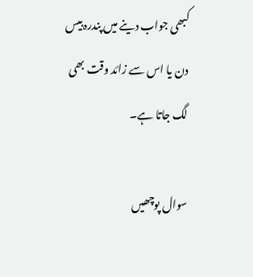کبھی جواب دینے میں پندرہ بیس دن یا اس سے زائد وقت بھی لگ جاتا ہے۔

سوال پوچھیں